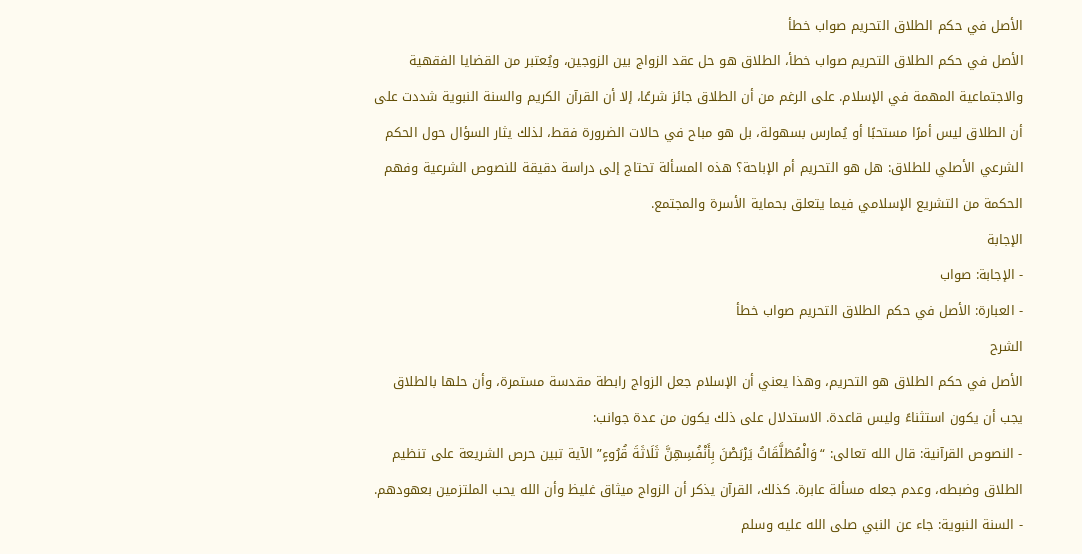الأصل في حكم الطلاق التحريم صواب خطأ
الأصل في حكم الطلاق التحريم صواب خطأ، الطلاق هو حل عقد الزواج بين الزوجين، ويُعتبر من القضايا الفقهية والاجتماعية المهمة في الإسلام. على الرغم من أن الطلاق جائز شرعًا، إلا أن القرآن الكريم والسنة النبوية شددت على أن الطلاق ليس أمرًا مستحبًا أو يُمارس بسهولة، بل هو مباح في حالات الضرورة فقط، لذلك يثار السؤال حول الحكم الشرعي الأصلي للطلاق: هل هو التحريم أم الإباحة؟ هذه المسألة تحتاج إلى دراسة دقيقة للنصوص الشرعية وفهم الحكمة من التشريع الإسلامي فيما يتعلق بحماية الأسرة والمجتمع.
الإجابة
- الإجابة: صواب
- العبارة: الأصل في حكم الطلاق التحريم صواب خطأ
الشرح
الأصل في حكم الطلاق هو التحريم، وهذا يعني أن الإسلام جعل الزواج رابطة مقدسة مستمرة، وأن حلها بالطلاق يجب أن يكون استثناءً وليس قاعدة. الاستدلال على ذلك يكون من عدة جوانب:
- النصوص القرآنية: قال الله تعالى: “وَالْمُطَلَّقَاتُ يَرْبَصْنَ بِأَنْفُسِهِنَّ ثَلَاثَةَ قُرُوءٍ” الآية تبين حرص الشريعة على تنظيم الطلاق وضبطه، وعدم جعله مسألة عابرة. كذلك، القرآن يذكر أن الزواج ميثاق غليظ وأن الله يحب الملتزمين بعهودهم.
- السنة النبوية: جاء عن النبي صلى الله عليه وسلم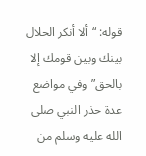قوله: “ألا أنكر الحلال بينك وبين قومك إلا بالحق” وفي مواضع عدة حذر النبي صلى الله عليه وسلم من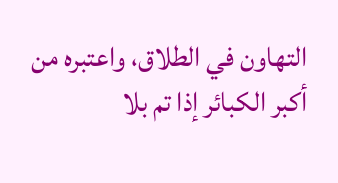التهاون في الطلاق، واعتبره من أكبر الكبائر إذا تم بلا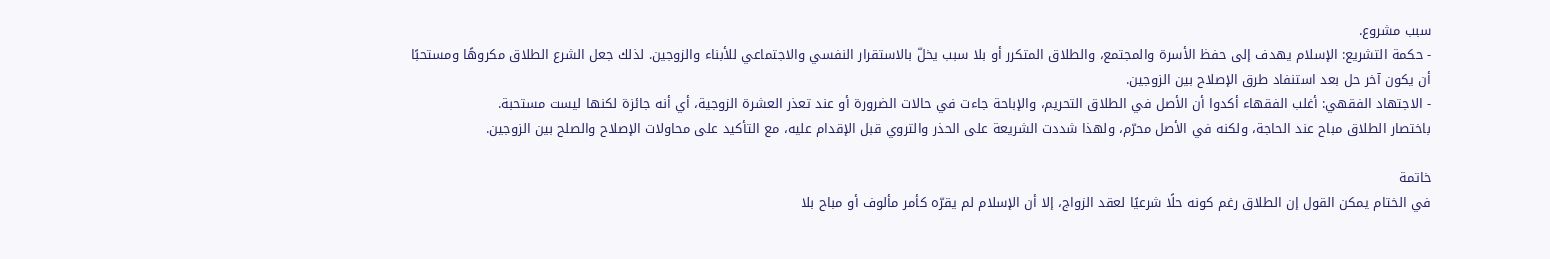سبب مشروع.
- حكمة التشريع: الإسلام يهدف إلى حفظ الأسرة والمجتمع، والطلاق المتكرر أو بلا سبب يخلّ بالاستقرار النفسي والاجتماعي للأبناء والزوجين. لذلك جعل الشرع الطلاق مكروهًا ومستحبًا أن يكون آخر حل بعد استنفاد طرق الإصلاح بين الزوجين.
- الاجتهاد الفقهي: أغلب الفقهاء أكدوا أن الأصل في الطلاق التحريم، والإباحة جاءت في حالات الضرورة أو عند تعذر العشرة الزوجية، أي أنه جائزة لكنها ليست مستحبة.
باختصار الطلاق مباح عند الحاجة، ولكنه في الأصل محرّم، ولهذا شددت الشريعة على الحذر والتروي قبل الإقدام عليه، مع التأكيد على محاولات الإصلاح والصلح بين الزوجين.

خاتمة
في الختام يمكن القول إن الطلاق رغم كونه حلًا شرعيًا لعقد الزواج، إلا أن الإسلام لم يقرّه كأمر مألوف أو مباح بلا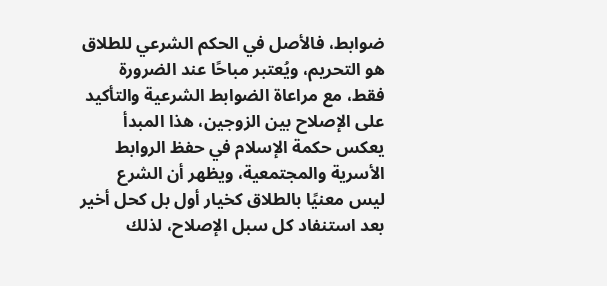ضوابط، فالأصل في الحكم الشرعي للطلاق هو التحريم، ويُعتبر مباحًا عند الضرورة فقط، مع مراعاة الضوابط الشرعية والتأكيد على الإصلاح بين الزوجين، هذا المبدأ يعكس حكمة الإسلام في حفظ الروابط الأسرية والمجتمعية، ويظهر أن الشرع ليس معنيًا بالطلاق كخيار أول بل كحل أخير بعد استنفاد كل سبل الإصلاح، لذلك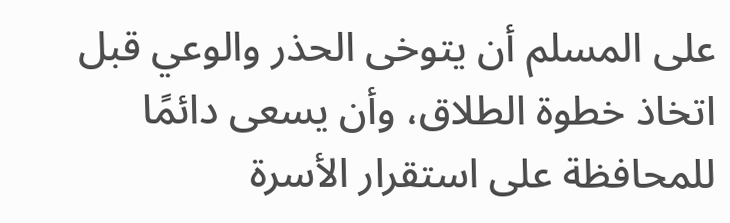على المسلم أن يتوخى الحذر والوعي قبل اتخاذ خطوة الطلاق، وأن يسعى دائمًا للمحافظة على استقرار الأسرة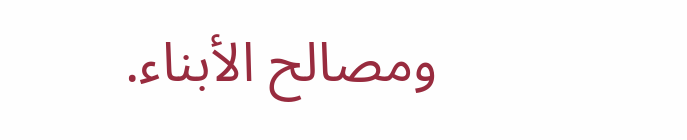ومصالح الأبناء.